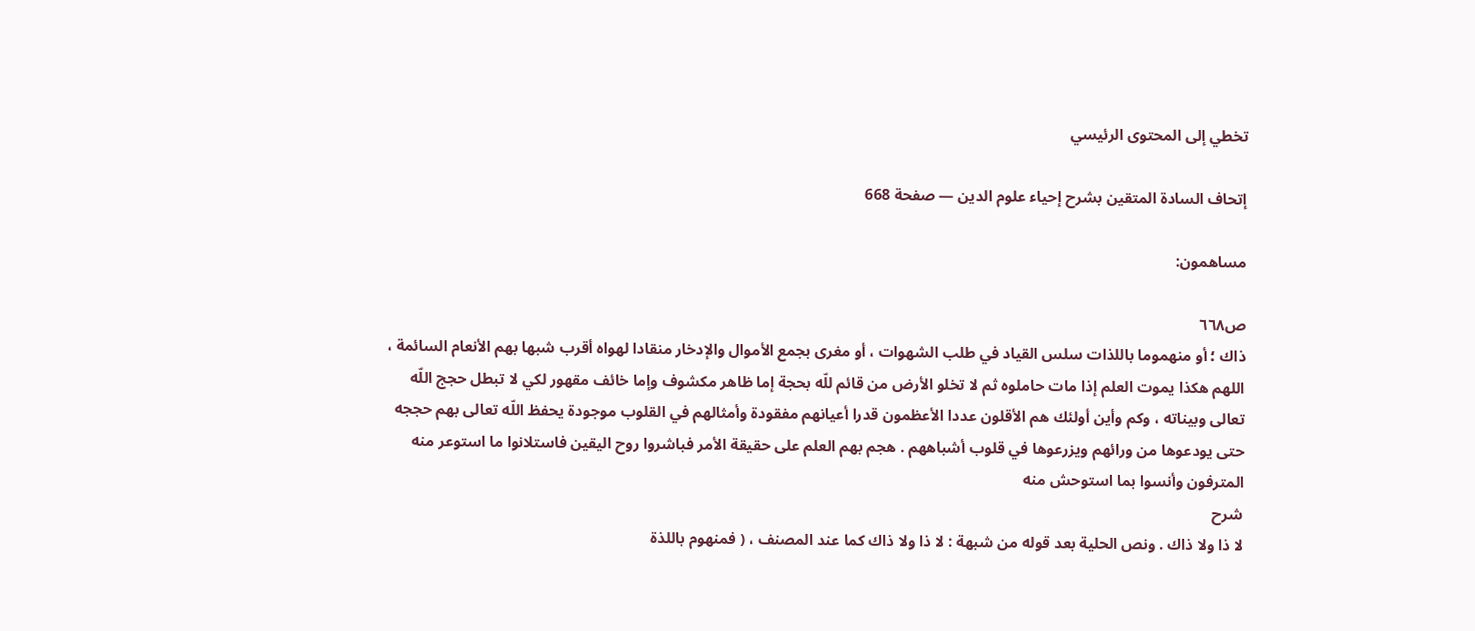تخطي إلى المحتوى الرئيسي

إتحاف السادة المتقين بشرح إحياء علوم الدين — صفحة 668

مساهمون:

ص٦٦٨
ذاك ؛ أو منهموما باللذات سلس القياد في طلب الشهوات ، أو مغرى بجمع الأموال والإدخار منقادا لهواه أقرب شبها بهم الأنعام السائمة ، اللهم هكذا يموت العلم إذا مات حاملوه ثم لا تخلو الأرض من قائم للّه بحجة إما ظاهر مكشوف وإما خائف مقهور لكي لا تبطل حجج اللّه تعالى وبيناته ، وكم وأين أولئك هم الأقلون عددا الأعظمون قدرا أعيانهم مفقودة وأمثالهم في القلوب موجودة يحفظ اللّه تعالى بهم حججه حتى يودعوها من ورائهم ويزرعوها في قلوب أشباههم . هجم بهم العلم على حقيقة الأمر فباشروا روح اليقين فاستلانوا ما استوعر منه المترفون وأنسوا بما استوحش منه
شرح
لا ذا ولا ذاك . ونص الحلية بعد قوله من شبهة : لا ذا ولا ذاك كما عند المصنف ، ( فمنهوم باللذة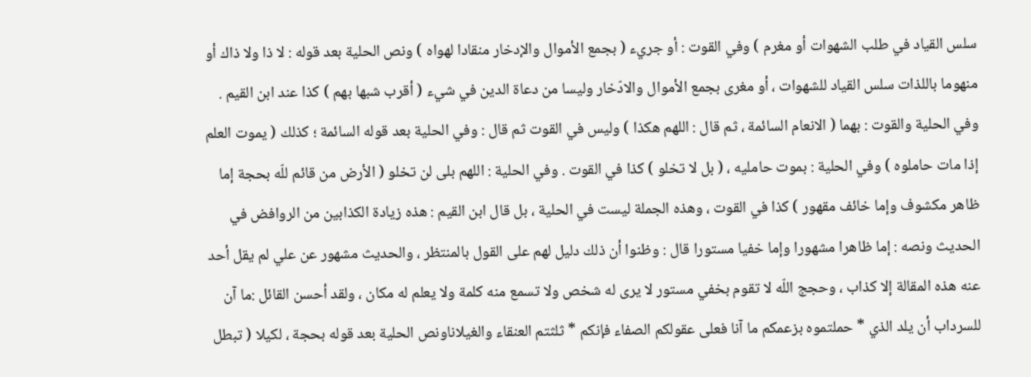سلس القياد في طلب الشهوات أو مغرم ) وفي القوت : أو جريء ( بجمع الأموال والإدخار منقادا لهواه ) ونص الحلية بعد قوله : لا ذا ولا ذاك أو منهوما باللذات سلس القياد للشهوات ، أو مغرى بجمع الأموال والادّخار وليسا من دعاة الدين في شيء ( أقرب شبها بهم ) كذا عند ابن القيم . وفي الحلية والقوت : بهما ( الانعام السائمة ، ثم قال : اللهم هكذا ) وليس في القوت ثم قال : وفي الحلية بعد قوله السائمة ؛ كذلك ( يموت العلم إذا مات حاملوه ) وفي الحلية : بموت حامليه ، ( بل لا تخلو ) كذا في القوت . وفي الحلية : اللهم بلى لن تخلو ( الأرض من قائم للّه بحجة إما ظاهر مكشوف وإما خائف مقهور ) كذا في القوت ، وهذه الجملة ليست في الحلية ، بل قال ابن القيم : هذه زيادة الكذابين من الروافض في الحديث ونصه : إما ظاهرا مشهورا وإما خفيا مستورا قال : وظنوا أن ذلك دليل لهم على القول بالمنتظر ، والحديث مشهور عن علي لم يقل أحد عنه هذه المقالة إلا كذاب ، وحجج اللّه لا تقوم بخفي مستور لا يرى له شخص ولا تسمع منه كلمة ولا يعلم له مكان ، ولقد أحسن القائل :ما آن للسرداب أن يلد الذي * حملتموه بزعمكم ما آنا فعلى عقولكم الصفاء فإنكم * ثلثتم العنقاء والغيلاناونص الحلية بعد قوله بحجة ، لكيلا ( تبطل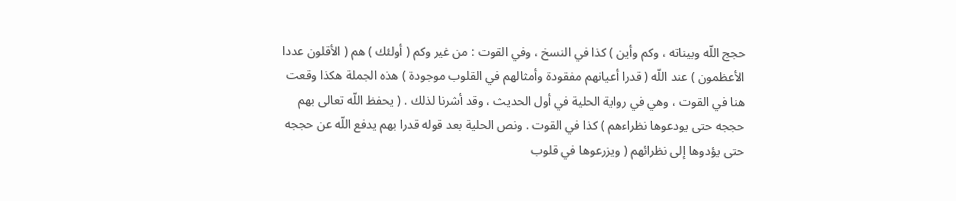حجج اللّه وبيناته ، وكم وأين ) كذا في النسخ ، وفي القوت : من غير وكم ( أولئك ) هم ( الأقلون عددا الأعظمون ) عند اللّه ( قدرا أعيانهم مفقودة وأمثالهم في القلوب موجودة ) هذه الجملة هكذا وقعت هنا في القوت ، وهي في رواية الحلية في أول الحديث ، وقد أشرنا لذلك . ( يحفظ اللّه تعالى بهم حججه حتى يودعوها نظراءهم ) كذا في القوت . ونص الحلية بعد قوله قدرا بهم يدفع اللّه عن حججه حتى يؤدوها إلى نظرائهم ( ويزرعوها في قلوب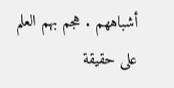أشباههم . هجم بهم العلم على حقيقة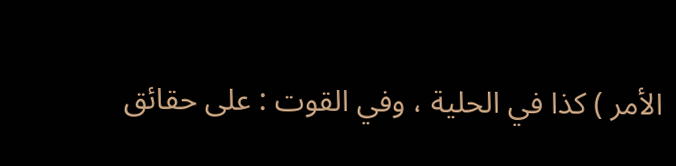الأمر ) كذا في الحلية ، وفي القوت : على حقائق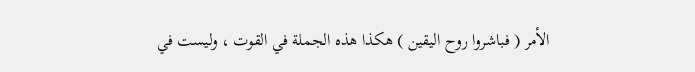الأمر ( فباشروا روح اليقين ) هكذا هذه الجملة في القوت ، وليست في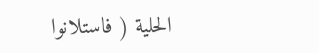الحلية ( فاستلانوا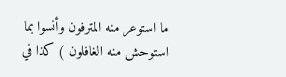ما استوعر منه المترفون وأنسوا بما استوحش منه الغافلون ) كذا في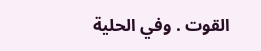القوت . وفي الحلية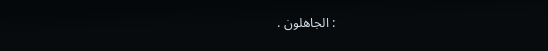: الجاهلون .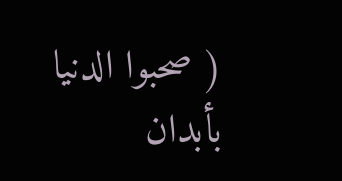( صحبوا الدنيا بأبدان